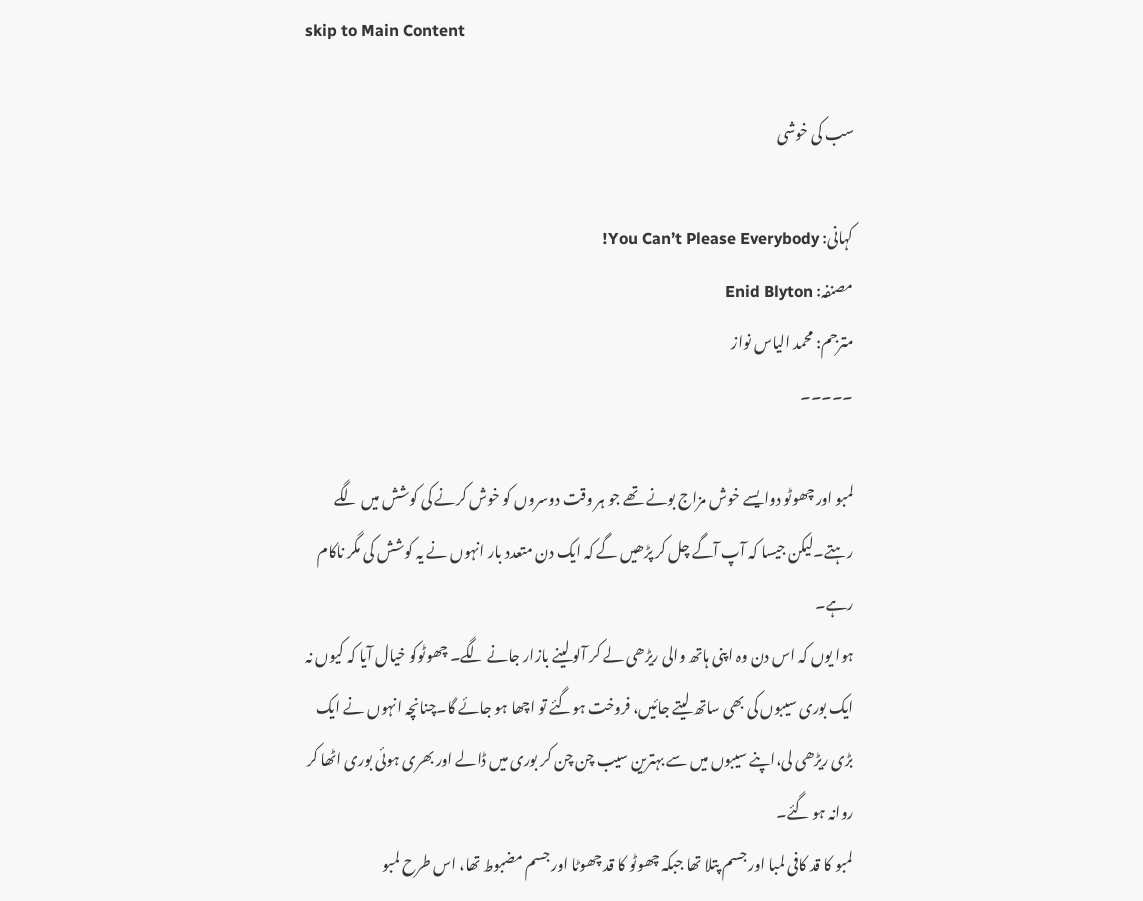skip to Main Content

سب کی خوشی

کہانی: You Can’t Please Everybody!
مصنفہ: Enid Blyton
مترجم: محمد الیاس نواز
۔۔۔۔۔

لمبو اور چھوٹو دوایسے خوش مزاج بونے تھے جو ہر وقت دوسروں کو خوش کرنے کی کوشش میں لگے رہتے۔لیکن جیسا کہ آپ آگے چل کر پڑھیں گے کہ ایک دن متعدد بار انہوں نے یہ کوشش کی مگر ناکام رہے۔
ہوا یوں کہ اس دن وہ اپنی ہاتھ والی ریڑھی لے کر آلو لینے بازار جانے لگے۔ چھوٹوکو خیال آیا کہ کیوں نہ ایک بوری سیبوں کی بھی ساتھ لیتے جائیں، فروخت ہوگئے تو اچھا ہو جائے گا۔چنانچہ انہوں نے ایک بڑی ریڑھی لی،اپنے سیبوں میں سے بہترین سیب چن چن کر بوری میں ڈالے اور بھری ہوئی بوری اٹھا کر روانہ ہو گئے۔
لمبو کا قد کافی لمبا اور جسم پتلا تھا جبکہ چھوٹو کا قد چھوٹا اور جسم مضبوط تھا، اس طرح لمبو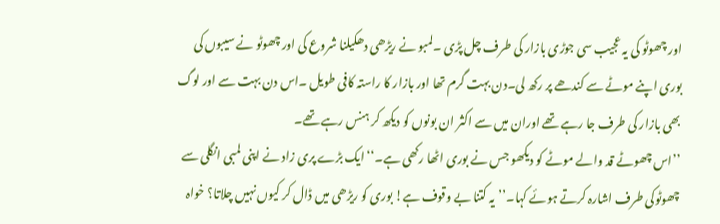اور چھوٹو کی یہ عجیب سی جوڑی بازار کی طرف چل پڑی ۔لمبو نے ریڑھی دھکیلنا شروع کی اور چھوٹو نے سیبوں کی بوری اپنے موٹے سے کندھے پر رکھ لی۔دن بہت گرم تھا اور بازار کا راستہ کافی طویل ۔اس دن بہت سے اور لوگ بھی بازار کی طرف جا رہے تھے اوران میں سے اکثر ان بونوں کو دیکھ کر ہنس رہے تھے۔
’’اس چھوٹے قد والے موٹے کو دیکھو جس نے بوری اٹھا رکھی ہے۔‘‘ایک بڑے پری زاد نے اپنی لمبی انگلی سے چھوٹوکی طرف اشارہ کرتے ہوئے کہا۔’’یہ کتنا بے وقوف ہے! بوری کو ریڑھی میں ڈال کر کیوں نہیں چلاتا؟ خواہ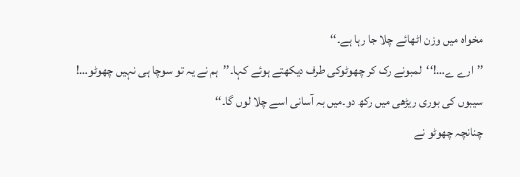مخواہ میں وزن اٹھائے چلا جا رہا ہے۔‘‘
’’ارے ے…!‘‘لمبونے رک کر چھوٹوکی طرف دیکھتے ہوئے کہا۔’’ہم نے یہ تو سوچا ہی نہیں چھوٹو…! سیبوں کی بوری ریڑھی میں رکھ دو۔میں بہ آسانی اسے چلا لوں گا۔‘‘
چنانچہ چھوٹو نے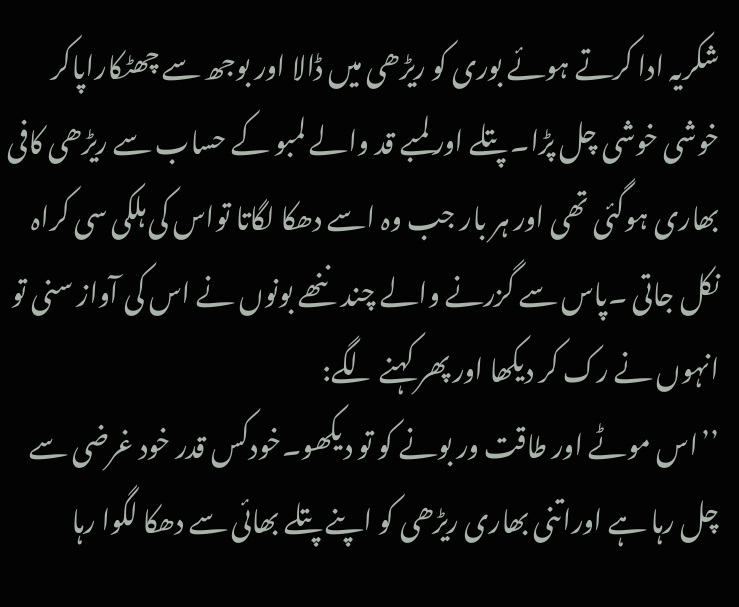شکریہ ادا کرتے ہوئے بوری کو ریڑھی میں ڈالا اور بوجھ سے چھٹکاراپاکر خوشی خوشی چل پڑا۔ پتلے اور لمبے قد والے لمبو کے حساب سے ریڑھی کافی بھاری ہوگئی تھی اور ہر بار جب وہ اسے دھکا لگاتا تواس کی ہلکی سی کراہ نکل جاتی ۔پاس سے گزرنے والے چند ننھے بونوں نے اس کی آواز سنی تو انہوں نے رک کر دیکھا اور پھر کہنے لگے:
’’اس موٹے اور طاقت ور بونے کو تو دیکھو۔خودکس قدر خود غرضی سے چل رہا ہے اوراتنی بھاری ریڑھی کو اپنے پتلے بھائی سے دھکا لگوا رہا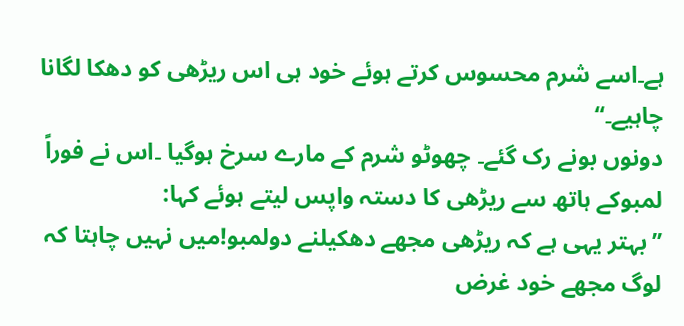ہے۔اسے شرم محسوس کرتے ہوئے خود ہی اس ریڑھی کو دھکا لگانا چاہیے۔‘‘
دونوں بونے رک گئے۔ چھوٹو شرم کے مارے سرخ ہوگیا ۔اس نے فوراً لمبوکے ہاتھ سے ریڑھی کا دستہ واپس لیتے ہوئے کہا:
’’بہتر یہی ہے کہ ریڑھی مجھے دھکیلنے دولمبو!میں نہیں چاہتا کہ لوگ مجھے خود غرض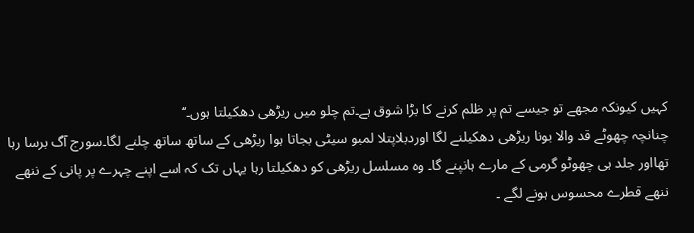کہیں کیونکہ مجھے تو جیسے تم پر ظلم کرنے کا بڑا شوق ہے۔تم چلو میں ریڑھی دھکیلتا ہوں۔‘‘
چنانچہ چھوٹے قد والا بونا ریڑھی دھکیلنے لگا اوردبلاپتلا لمبو سیٹی بجاتا ہوا ریڑھی کے ساتھ ساتھ چلنے لگا۔سورج آگ برسا رہا تھااور جلد ہی چھوٹو گرمی کے مارے ہانپنے گا۔ وہ مسلسل ریڑھی کو دھکیلتا رہا یہاں تک کہ اسے اپنے چہرے پر پانی کے ننھے ننھے قطرے محسوس ہونے لگے ۔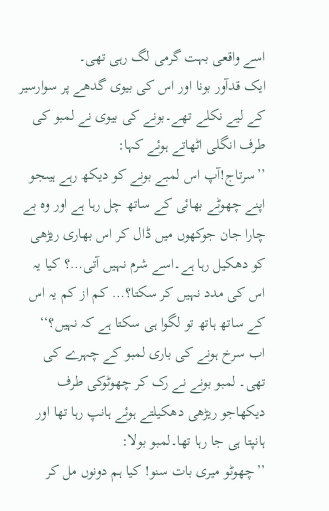اسے واقعی بہت گرمی لگ رہی تھی۔
ایک قدآور بونا اور اس کی بیوی گدھے پر سوارسیر کے لیے نکلے تھے۔بونے کی بیوی نے لمبو کی طرف انگلی اٹھاتے ہوئے کہا:
’’سرتاج!آپ اس لمبے بونے کو دیکھ رہے ہیںجو اپنے چھوٹے بھائی کے ساتھ چل رہا ہے اور وہ بے چارا جان جوکھوں میں ڈال کر اس بھاری ریڑھی کو دھکیل رہا ہے۔اسے شرم نہیں آتی…؟ کیا یہ اس کی مدد نہیں کر سکتا؟… کم از کم یہ اس کے ساتھ ہاتھ تو لگوا ہی سکتا ہے کہ نہیں؟‘‘
اب سرخ ہونے کی باری لمبو کے چہرے کی تھی۔ لمبو بونے نے رک کر چھوٹوکی طرف دیکھاجو ریڑھی دھکیلتے ہوئے ہانپ رہا تھا اور ہانپتا ہی جا رہا تھا۔لمبو بولا:
’’چھوٹو میری بات سنو! کیا ہم دونوں مل کر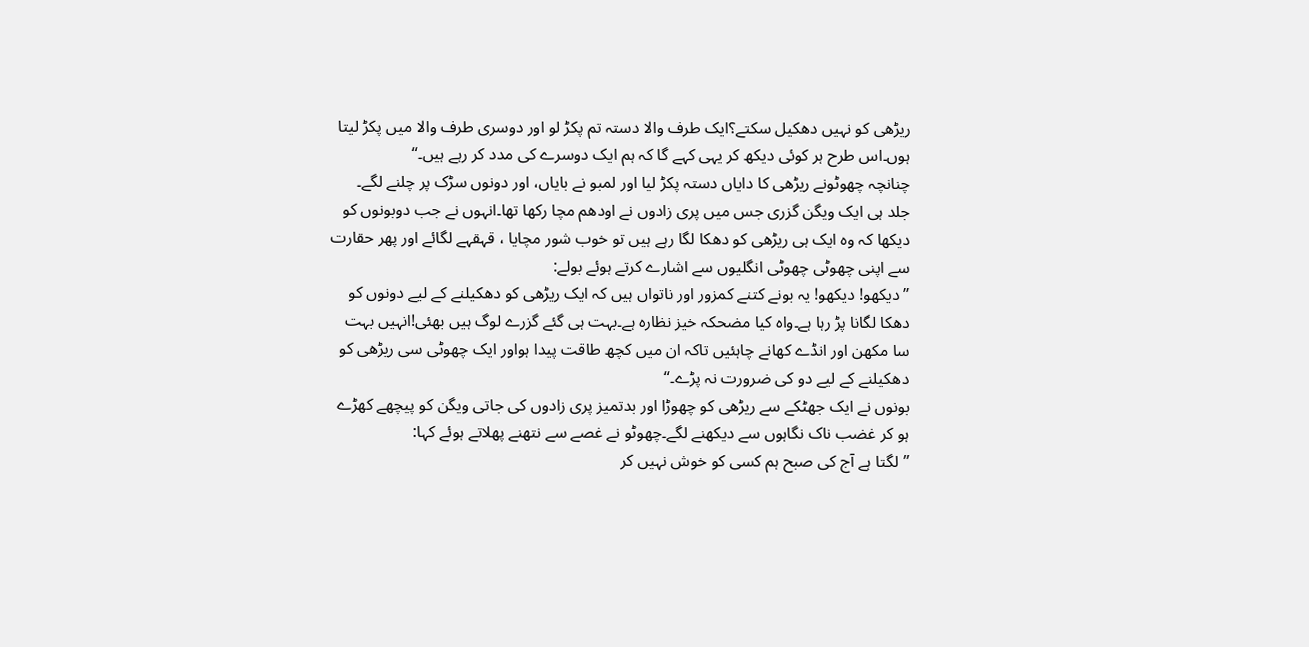ریڑھی کو نہیں دھکیل سکتے؟ایک طرف والا دستہ تم پکڑ لو اور دوسری طرف والا میں پکڑ لیتا ہوں۔اس طرح ہر کوئی دیکھ کر یہی کہے گا کہ ہم ایک دوسرے کی مدد کر رہے ہیں۔‘‘
چنانچہ چھوٹونے ریڑھی کا دایاں دستہ پکڑ لیا اور لمبو نے بایاں، اور دونوں سڑک پر چلنے لگے۔
جلد ہی ایک ویگن گزری جس میں پری زادوں نے اودھم مچا رکھا تھا۔انہوں نے جب دوبونوں کو دیکھا کہ وہ ایک ہی ریڑھی کو دھکا لگا رہے ہیں تو خوب شور مچایا ، قہقہے لگائے اور پھر حقارت سے اپنی چھوٹی چھوٹی انگلیوں سے اشارے کرتے ہوئے بولے:
’’دیکھو! دیکھو! یہ بونے کتنے کمزور اور ناتواں ہیں کہ ایک ریڑھی کو دھکیلنے کے لیے دونوں کو دھکا لگانا پڑ رہا ہے۔واہ کیا مضحکہ خیز نظارہ ہے۔بہت ہی گئے گزرے لوگ ہیں بھئی!انہیں بہت سا مکھن اور انڈے کھانے چاہئیں تاکہ ان میں کچھ طاقت پیدا ہواور ایک چھوٹی سی ریڑھی کو دھکیلنے کے لیے دو کی ضرورت نہ پڑے۔‘‘
بونوں نے ایک جھٹکے سے ریڑھی کو چھوڑا اور بدتمیز پری زادوں کی جاتی ویگن کو پیچھے کھڑے ہو کر غضب ناک نگاہوں سے دیکھنے لگے۔چھوٹو نے غصے سے نتھنے پھلاتے ہوئے کہا:
’’لگتا ہے آج کی صبح ہم کسی کو خوش نہیں کر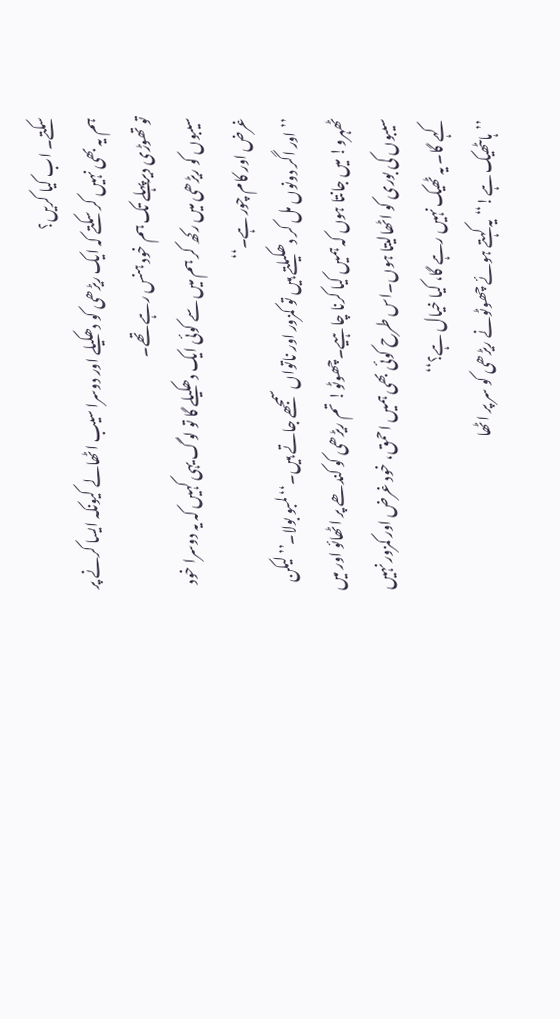سکتے۔ اب کیا کریں؟
ہم یہ بھی نہیں کر سکتے کہ ایک ریڑھی کو دھکیلے اور دوسرا سیب اٹھالے کیونکہ ایسا کرنے پر تو تھوڑی دیرپہلے تک ہم خود ہنس رہے تھے۔
سیبوں کو ریڑھی میں رکھ کر ہم میں سے کوئی ایک دھکیلے گا تو لوگ یہی کہیں کہ یہ دوسرا خود غرض اور کام چور ہے۔‘‘
’’اور اگر دونوں مل کر دھکیلتے ہیں تو کمزور اور ناتواں سمجھے جاتے ہیں۔‘‘لمبو بولا۔’’لیکن ٹھہرو! میں جانتا ہوں کہ ہمیں کیا کرنا چاہیے۔چھوٹو! تم ریڑھی کو کندھے پر اٹھائو اور میں سیبوں کی بوری کو اٹھالیتا ہوں۔اس طرح کوئی بھی ہمیں احمق، خود غرض اور کمزور نہیں کہے گا۔ یہ ٹھیک نہیں رہے گا، کیا خیال ہے؟‘‘
’’ہاںٹھیک ہے!‘‘یہ کہتے ہوئے چھوٹونے ریڑھی کو سر پر اٹھا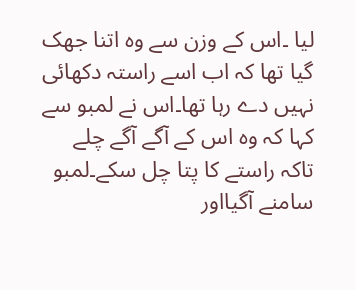لیا ۔اس کے وزن سے وہ اتنا جھک گیا تھا کہ اب اسے راستہ دکھائی نہیں دے رہا تھا۔اس نے لمبو سے کہا کہ وہ اس کے آگے آگے چلے تاکہ راستے کا پتا چل سکے۔لمبو سامنے آگیااور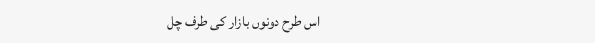اس طرح دونوں بازار کی طرف چل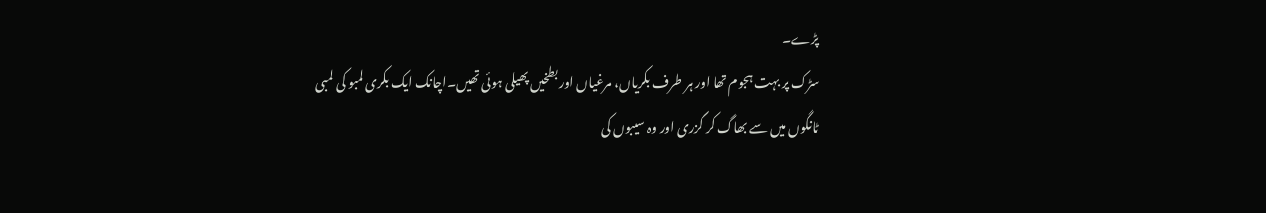پڑے۔
سڑک پر بہت ہجوم تھا اور ہر طرف بکریاں، مرغیاں اور بطخیں پھیلی ہوئی تھیں۔اچانک ایک بکری لمبو کی لمبی ٹانگوں میں سے بھاگ کر گزری اور وہ سیبوں کی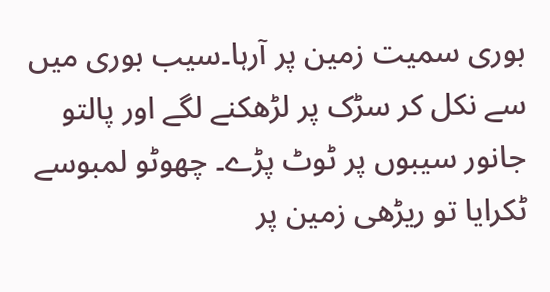بوری سمیت زمین پر آرہا۔سیب بوری میں سے نکل کر سڑک پر لڑھکنے لگے اور پالتو جانور سیبوں پر ٹوٹ پڑے۔ چھوٹو لمبوسے ٹکرایا تو ریڑھی زمین پر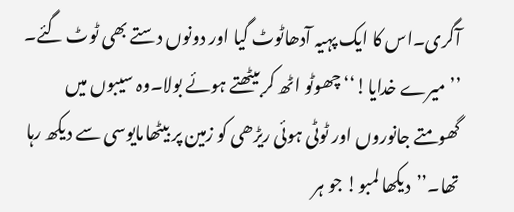آگری۔اس کا ایک پہیہ آدھاٹوٹ گیا اور دونوں دستے بھی ٹوٹ گئے۔
’’میرے خدایا!‘‘چھوٹو اٹھ کر بیٹھتے ہوئے بولا۔وہ سیبوں میں گھومتے جانوروں اور ٹوٹی ہوئی ریڑھی کو زمین پر بیٹھامایوسی سے دیکھ رہا تھا۔’’دیکھا لمبو! جو ہر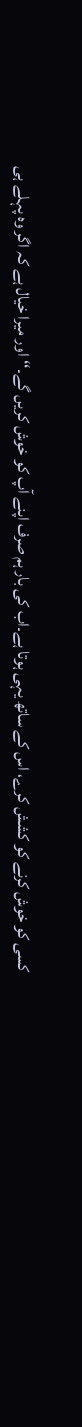کسی کو خوش کرنے کو کشش کرے، اس کے ساتھ یہی ہوتا ہے۔اب کی بار ہم صرف اپنے آپ کو خوش کریں گے۔‘‘ اور میرا خیال ہے کہ اگر وہ پہلے ہی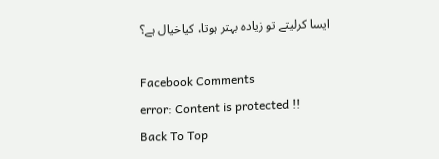ایسا کرلیتے تو زیادہ بہتر ہوتا، کیاخیال ہے؟

Facebook Comments
error: Content is protected !!
Back To Top